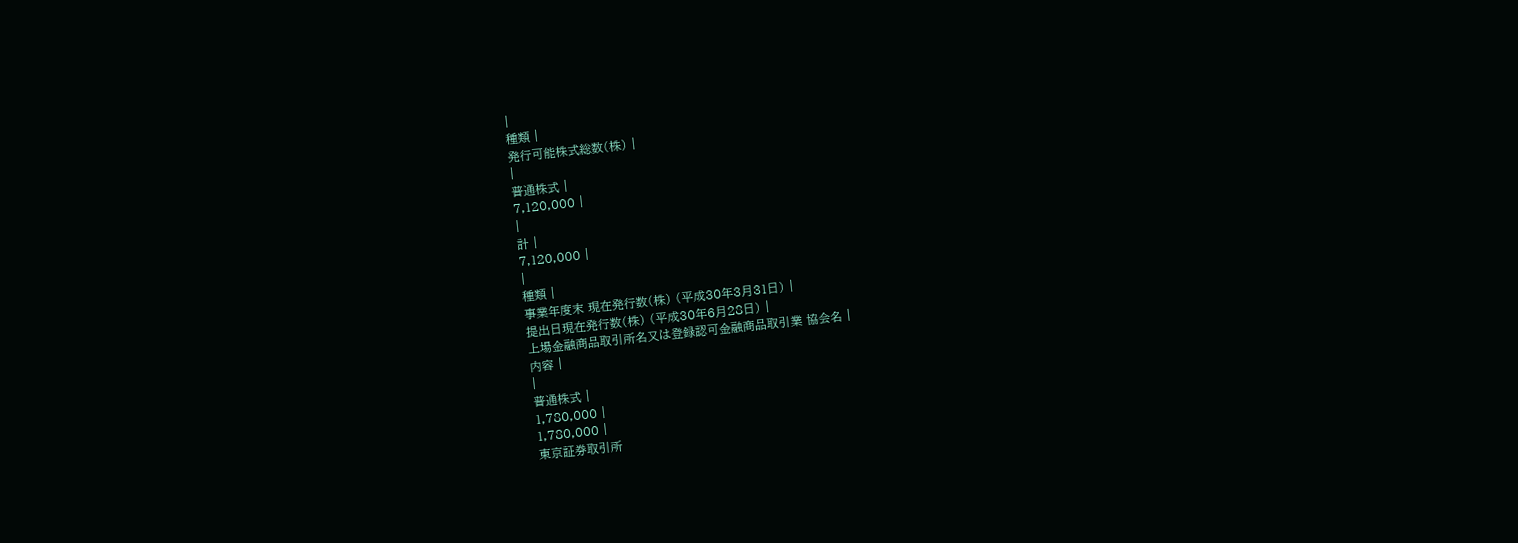|
種類 |
発行可能株式総数(株) |
|
普通株式 |
7,120,000 |
|
計 |
7,120,000 |
|
種類 |
事業年度末 現在発行数(株) (平成30年3月31日) |
提出日現在発行数(株) (平成30年6月28日) |
上場金融商品取引所名又は登録認可金融商品取引業 協会名 |
内容 |
|
普通株式 |
1,780,000 |
1,780,000 |
東京証券取引所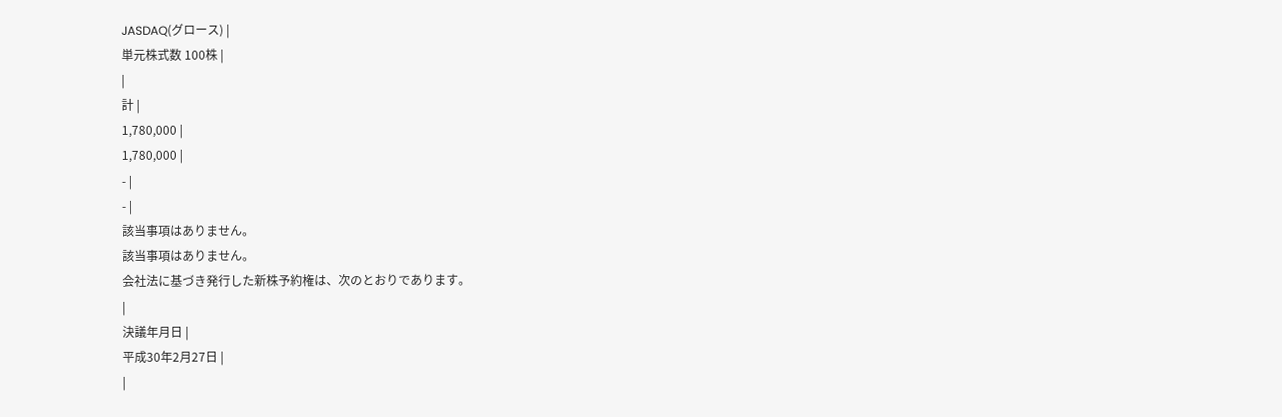JASDAQ(グロース) |
単元株式数 100株 |
|
計 |
1,780,000 |
1,780,000 |
- |
- |
該当事項はありません。
該当事項はありません。
会社法に基づき発行した新株予約権は、次のとおりであります。
|
決議年月日 |
平成30年2月27日 |
|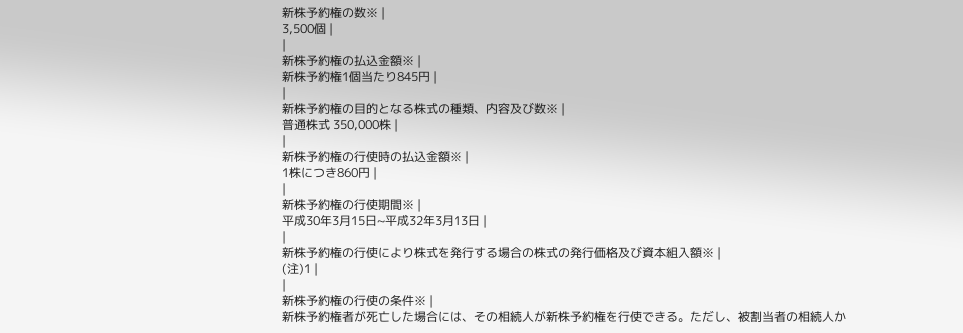新株予約権の数※ |
3,500個 |
|
新株予約権の払込金額※ |
新株予約権1個当たり845円 |
|
新株予約権の目的となる株式の種類、内容及び数※ |
普通株式 350,000株 |
|
新株予約権の行使時の払込金額※ |
1株につき860円 |
|
新株予約権の行使期間※ |
平成30年3月15日~平成32年3月13日 |
|
新株予約権の行使により株式を発行する場合の株式の発行価格及び資本組入額※ |
(注)1 |
|
新株予約権の行使の条件※ |
新株予約権者が死亡した場合には、その相続人が新株予約権を行使できる。ただし、被割当者の相続人か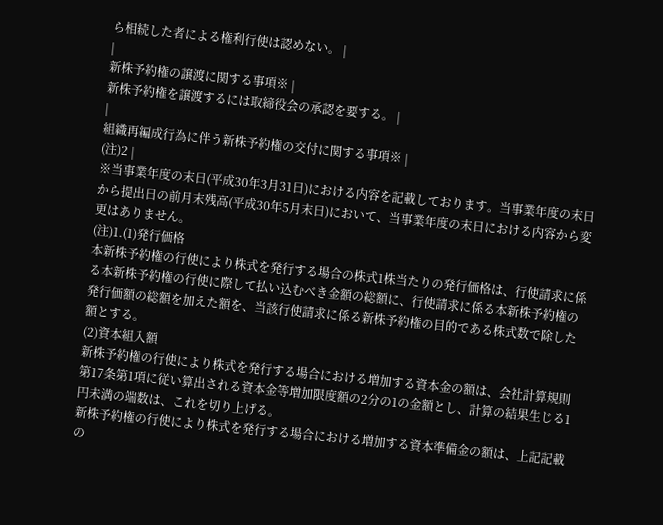ら相続した者による権利行使は認めない。 |
|
新株予約権の譲渡に関する事項※ |
新株予約権を譲渡するには取締役会の承認を要する。 |
|
組織再編成行為に伴う新株予約権の交付に関する事項※ |
(注)2 |
※当事業年度の末日(平成30年3月31日)における内容を記載しております。当事業年度の末日から提出日の前月末残高(平成30年5月末日)において、当事業年度の末日における内容から変更はありません。
(注)1.(1)発行価格
本新株予約権の行使により株式を発行する場合の株式1株当たりの発行価格は、行使請求に係る本新株予約権の行使に際して払い込むべき金額の総額に、行使請求に係る本新株予約権の発行価額の総額を加えた額を、当該行使請求に係る新株予約権の目的である株式数で除した額とする。
(2)資本組入額
新株予約権の行使により株式を発行する場合における増加する資本金の額は、会社計算規則第17条第1項に従い算出される資本金等増加限度額の2分の1の金額とし、計算の結果生じる1円未満の端数は、これを切り上げる。
新株予約権の行使により株式を発行する場合における増加する資本準備金の額は、上記記載の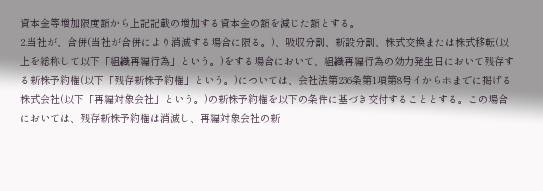資本金等増加限度額から上記記載の増加する資本金の額を減じた額とする。
2.当社が、合併(当社が合併により消滅する場合に限る。)、吸収分割、新設分割、株式交換または株式移転(以上を総称して以下「組織再編行為」という。)をする場合において、組織再編行為の効力発生日において残存する新株予約権(以下「残存新株予約権」という。)については、会社法第236条第1項第8号イからホまでに掲げる株式会社(以下「再編対象会社」という。)の新株予約権を以下の条件に基づき交付することとする。この場合においては、残存新株予約権は消滅し、再編対象会社の新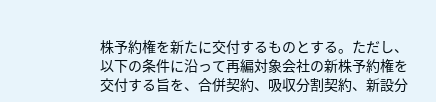株予約権を新たに交付するものとする。ただし、以下の条件に沿って再編対象会社の新株予約権を交付する旨を、合併契約、吸収分割契約、新設分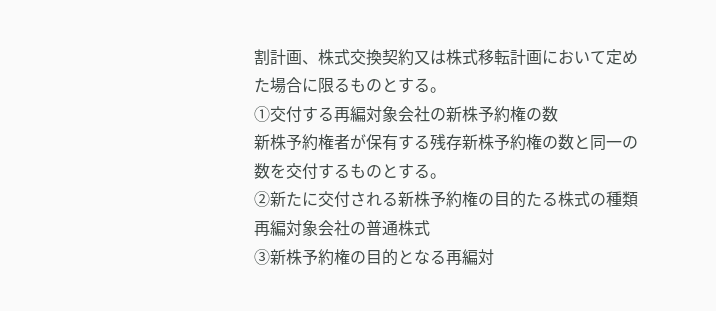割計画、株式交換契約又は株式移転計画において定めた場合に限るものとする。
①交付する再編対象会社の新株予約権の数
新株予約権者が保有する残存新株予約権の数と同一の数を交付するものとする。
②新たに交付される新株予約権の目的たる株式の種類
再編対象会社の普通株式
③新株予約権の目的となる再編対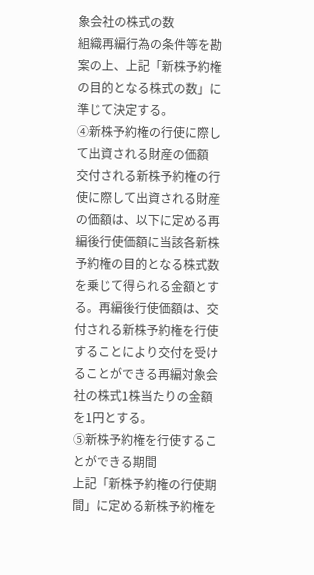象会社の株式の数
組織再編行為の条件等を勘案の上、上記「新株予約権の目的となる株式の数」に準じて決定する。
④新株予約権の行使に際して出資される財産の価額
交付される新株予約権の行使に際して出資される財産の価額は、以下に定める再編後行使価額に当該各新株予約権の目的となる株式数を乗じて得られる金額とする。再編後行使価額は、交付される新株予約権を行使することにより交付を受けることができる再編対象会社の株式1株当たりの金額を1円とする。
⑤新株予約権を行使することができる期間
上記「新株予約権の行使期間」に定める新株予約権を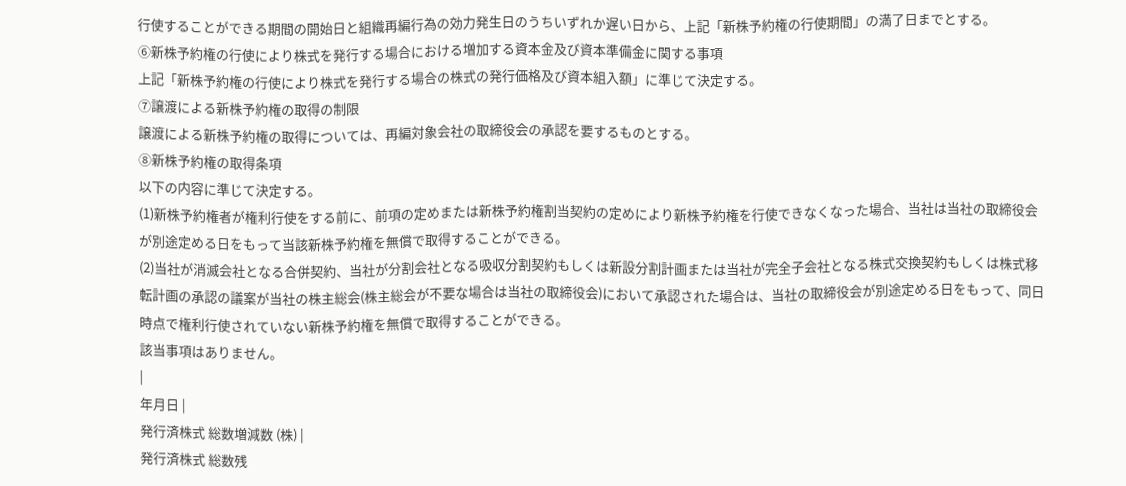行使することができる期間の開始日と組織再編行為の効力発生日のうちいずれか遅い日から、上記「新株予約権の行使期間」の満了日までとする。
⑥新株予約権の行使により株式を発行する場合における増加する資本金及び資本準備金に関する事項
上記「新株予約権の行使により株式を発行する場合の株式の発行価格及び資本組入額」に準じて決定する。
⑦譲渡による新株予約権の取得の制限
譲渡による新株予約権の取得については、再編対象会社の取締役会の承認を要するものとする。
⑧新株予約権の取得条項
以下の内容に準じて決定する。
(1)新株予約権者が権利行使をする前に、前項の定めまたは新株予約権割当契約の定めにより新株予約権を行使できなくなった場合、当社は当社の取締役会が別途定める日をもって当該新株予約権を無償で取得することができる。
(2)当社が消滅会社となる合併契約、当社が分割会社となる吸収分割契約もしくは新設分割計画または当社が完全子会社となる株式交換契約もしくは株式移転計画の承認の議案が当社の株主総会(株主総会が不要な場合は当社の取締役会)において承認された場合は、当社の取締役会が別途定める日をもって、同日時点で権利行使されていない新株予約権を無償で取得することができる。
該当事項はありません。
|
年月日 |
発行済株式 総数増減数 (株) |
発行済株式 総数残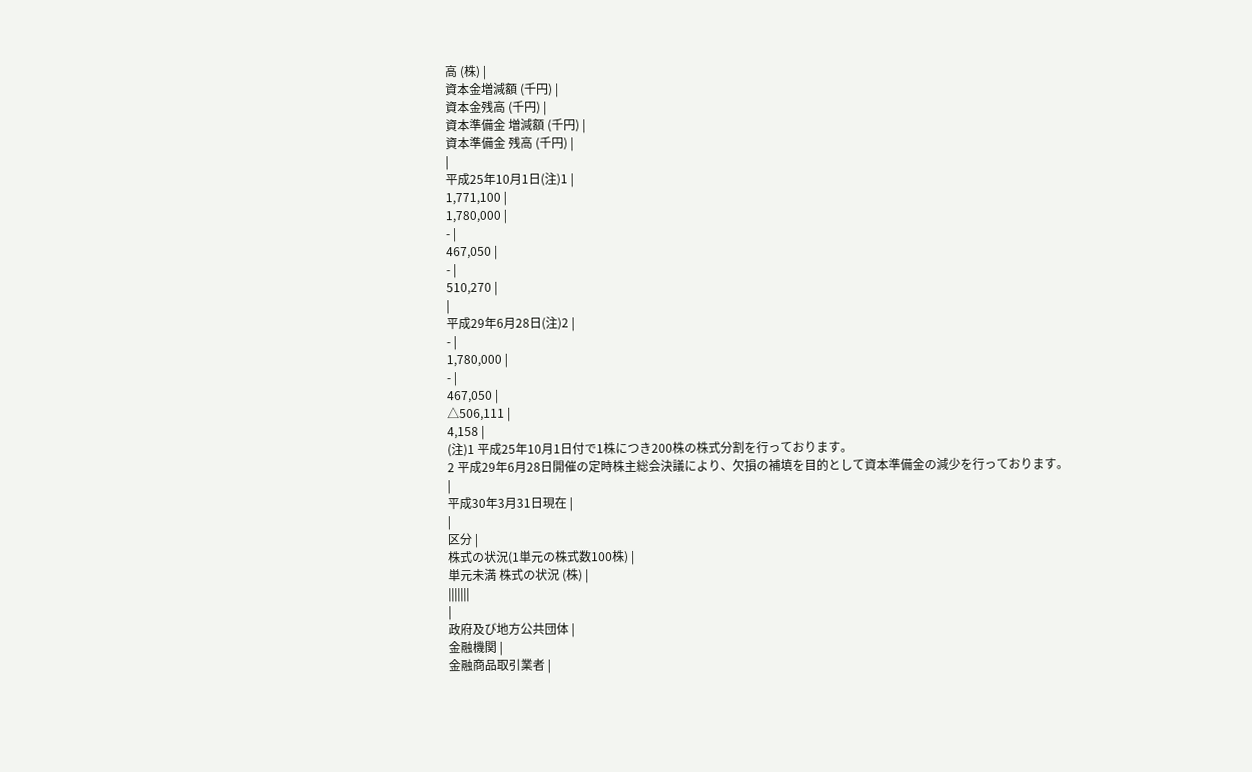高 (株) |
資本金増減額 (千円) |
資本金残高 (千円) |
資本準備金 増減額 (千円) |
資本準備金 残高 (千円) |
|
平成25年10月1日(注)1 |
1,771,100 |
1,780,000 |
- |
467,050 |
- |
510,270 |
|
平成29年6月28日(注)2 |
- |
1,780,000 |
- |
467,050 |
△506,111 |
4,158 |
(注)1 平成25年10月1日付で1株につき200株の株式分割を行っております。
2 平成29年6月28日開催の定時株主総会決議により、欠損の補填を目的として資本準備金の減少を行っております。
|
平成30年3月31日現在 |
|
区分 |
株式の状況(1単元の株式数100株) |
単元未満 株式の状況 (株) |
|||||||
|
政府及び地方公共団体 |
金融機関 |
金融商品取引業者 |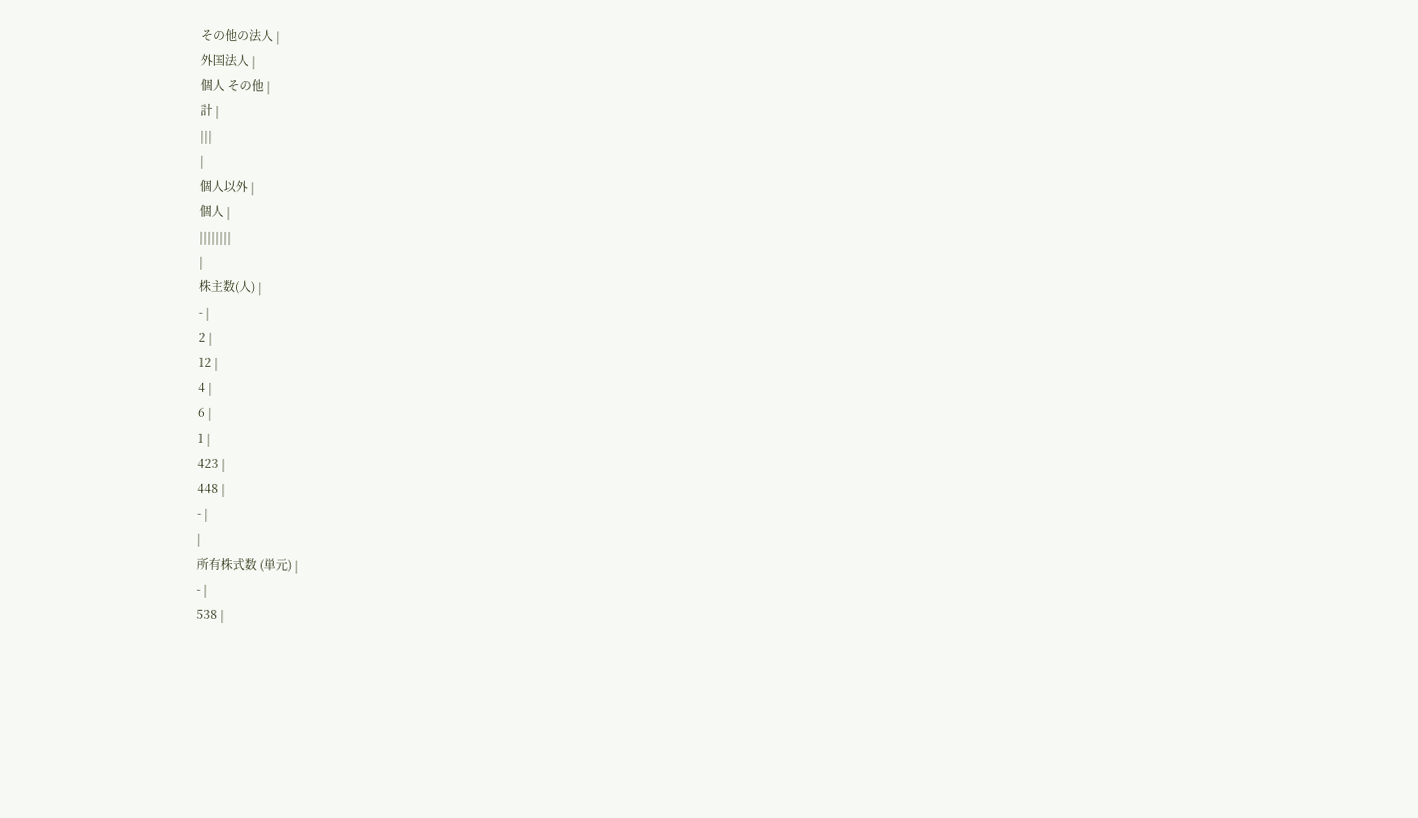その他の法人 |
外国法人 |
個人 その他 |
計 |
|||
|
個人以外 |
個人 |
||||||||
|
株主数(人) |
- |
2 |
12 |
4 |
6 |
1 |
423 |
448 |
- |
|
所有株式数 (単元) |
- |
538 |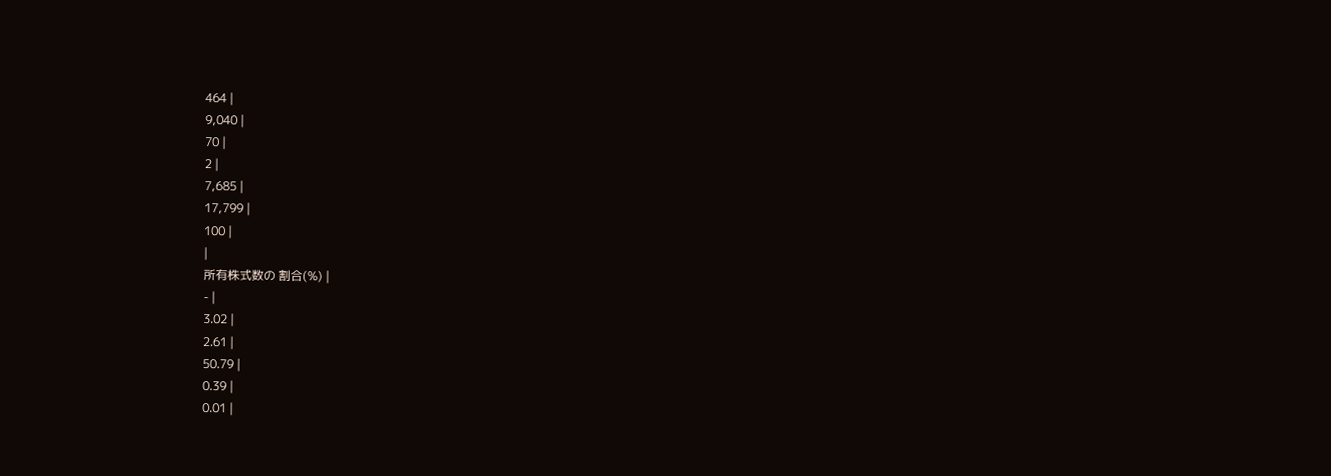464 |
9,040 |
70 |
2 |
7,685 |
17,799 |
100 |
|
所有株式数の 割合(%) |
- |
3.02 |
2.61 |
50.79 |
0.39 |
0.01 |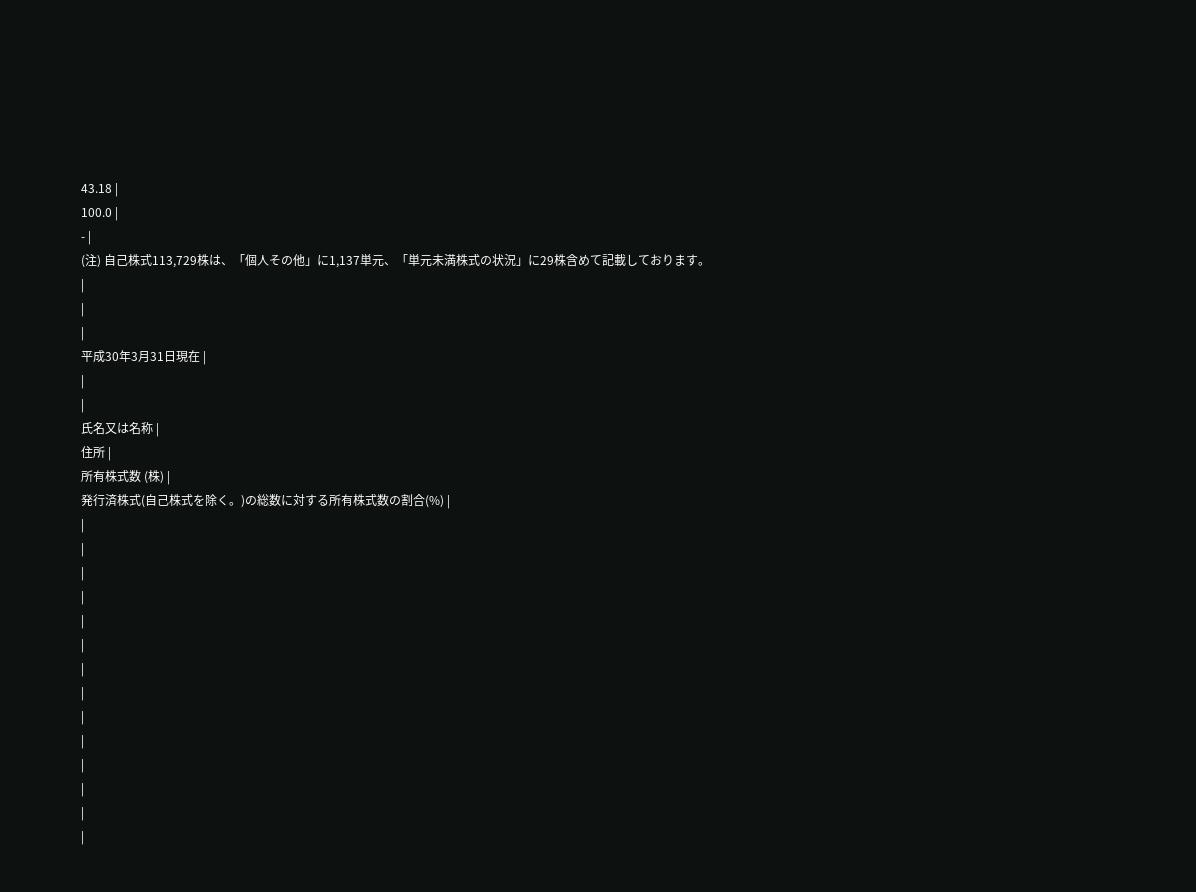43.18 |
100.0 |
- |
(注) 自己株式113,729株は、「個人その他」に1,137単元、「単元未満株式の状況」に29株含めて記載しております。
|
|
|
平成30年3月31日現在 |
|
|
氏名又は名称 |
住所 |
所有株式数 (株) |
発行済株式(自己株式を除く。)の総数に対する所有株式数の割合(%) |
|
|
|
|
|
|
|
|
|
|
|
|
|
|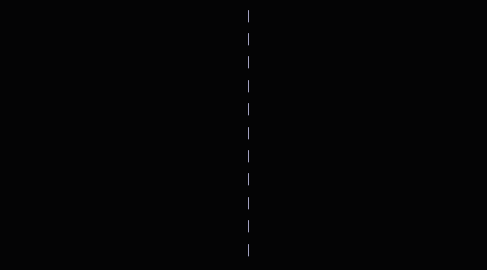|
|
|
|
|
|
|
|
|
|
|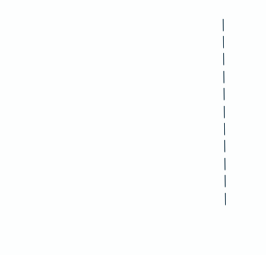|
|
|
|
|
|
|
|
|
|
|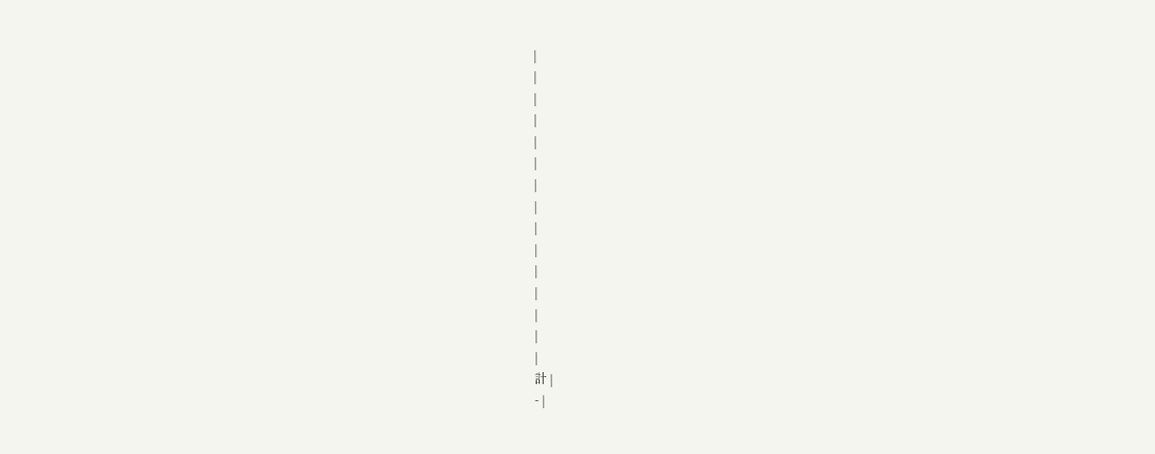|
|
|
|
|
|
|
|
|
|
|
|
|
|
|
計 |
- |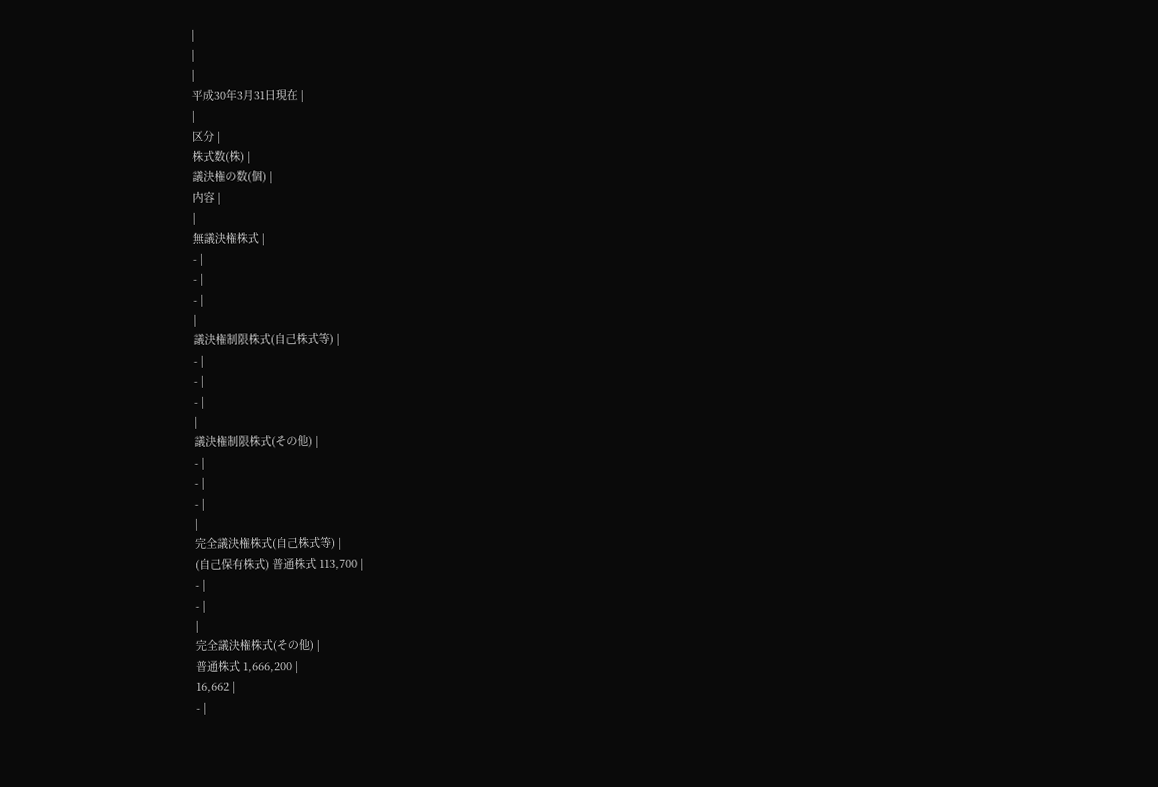|
|
|
平成30年3月31日現在 |
|
区分 |
株式数(株) |
議決権の数(個) |
内容 |
|
無議決権株式 |
- |
- |
- |
|
議決権制限株式(自己株式等) |
- |
- |
- |
|
議決権制限株式(その他) |
- |
- |
- |
|
完全議決権株式(自己株式等) |
(自己保有株式) 普通株式 113,700 |
- |
- |
|
完全議決権株式(その他) |
普通株式 1,666,200 |
16,662 |
- |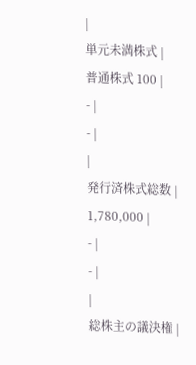|
単元未満株式 |
普通株式 100 |
- |
- |
|
発行済株式総数 |
1,780,000 |
- |
- |
|
総株主の議決権 |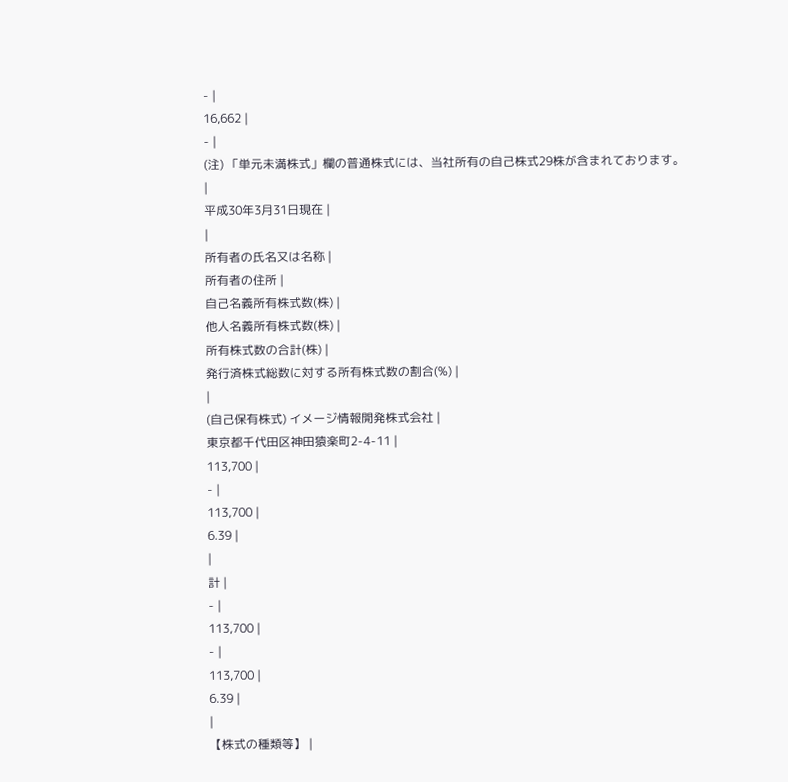- |
16,662 |
- |
(注) 「単元未満株式」欄の普通株式には、当社所有の自己株式29株が含まれております。
|
平成30年3月31日現在 |
|
所有者の氏名又は名称 |
所有者の住所 |
自己名義所有株式数(株) |
他人名義所有株式数(株) |
所有株式数の合計(株) |
発行済株式総数に対する所有株式数の割合(%) |
|
(自己保有株式) イメージ情報開発株式会社 |
東京都千代田区神田猿楽町2-4-11 |
113,700 |
- |
113,700 |
6.39 |
|
計 |
- |
113,700 |
- |
113,700 |
6.39 |
|
【株式の種類等】 |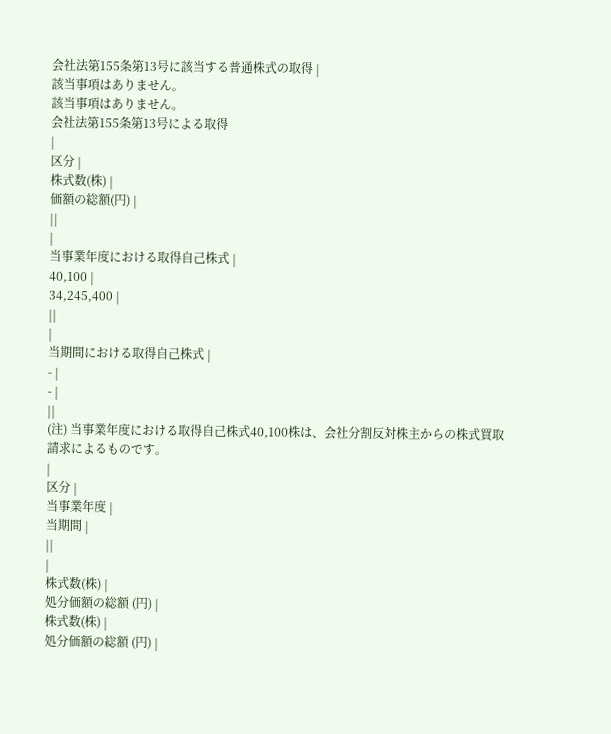会社法第155条第13号に該当する普通株式の取得 |
該当事項はありません。
該当事項はありません。
会社法第155条第13号による取得
|
区分 |
株式数(株) |
価額の総額(円) |
||
|
当事業年度における取得自己株式 |
40,100 |
34,245,400 |
||
|
当期間における取得自己株式 |
- |
- |
||
(注) 当事業年度における取得自己株式40,100株は、会社分割反対株主からの株式買取請求によるものです。
|
区分 |
当事業年度 |
当期間 |
||
|
株式数(株) |
処分価額の総額 (円) |
株式数(株) |
処分価額の総額 (円) |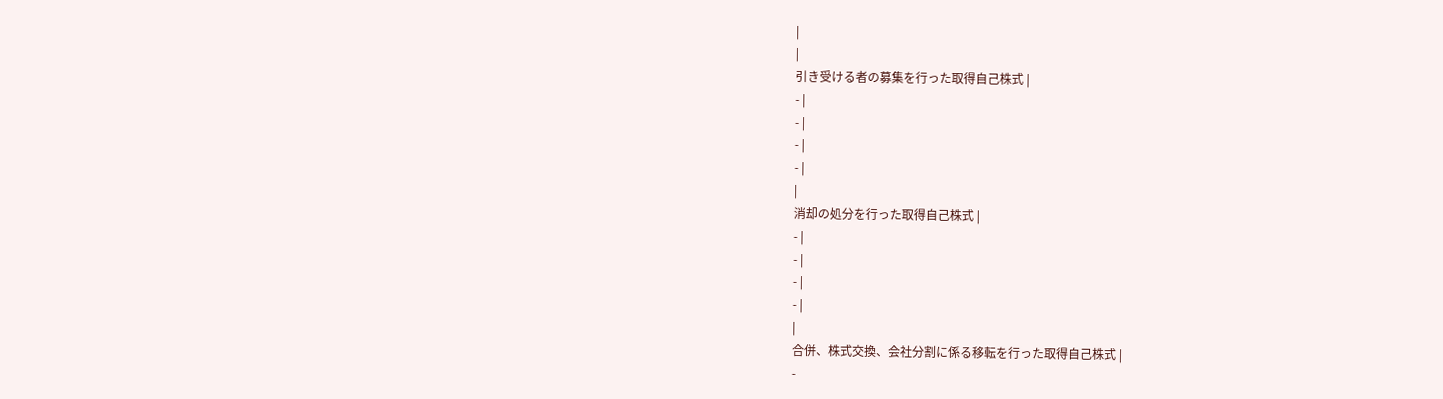|
|
引き受ける者の募集を行った取得自己株式 |
- |
- |
- |
- |
|
消却の処分を行った取得自己株式 |
- |
- |
- |
- |
|
合併、株式交換、会社分割に係る移転を行った取得自己株式 |
-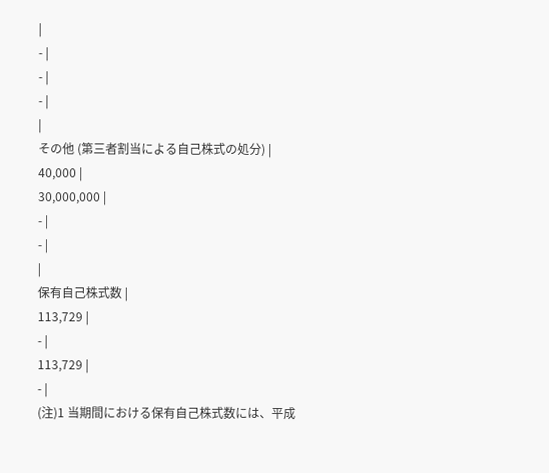|
- |
- |
- |
|
その他 (第三者割当による自己株式の処分) |
40,000 |
30,000,000 |
- |
- |
|
保有自己株式数 |
113,729 |
- |
113,729 |
- |
(注)1 当期間における保有自己株式数には、平成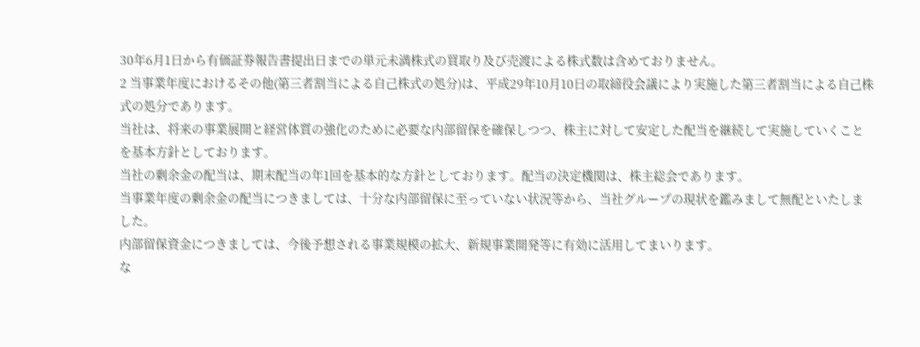30年6月1日から有価証券報告書提出日までの単元未満株式の買取り及び売渡による株式数は含めておりません。
2 当事業年度におけるその他(第三者割当による自己株式の処分)は、平成29年10月10日の取締役会議により実施した第三者割当による自己株式の処分であります。
当社は、将来の事業展開と経営体質の強化のために必要な内部留保を確保しつつ、株主に対して安定した配当を継続して実施していくことを基本方針としております。
当社の剰余金の配当は、期末配当の年1回を基本的な方針としております。配当の決定機関は、株主総会であります。
当事業年度の剰余金の配当につきましては、十分な内部留保に至っていない状況等から、当社グループの現状を鑑みまして無配といたしました。
内部留保資金につきましては、今後予想される事業規模の拡大、新規事業開発等に有効に活用してまいります。
な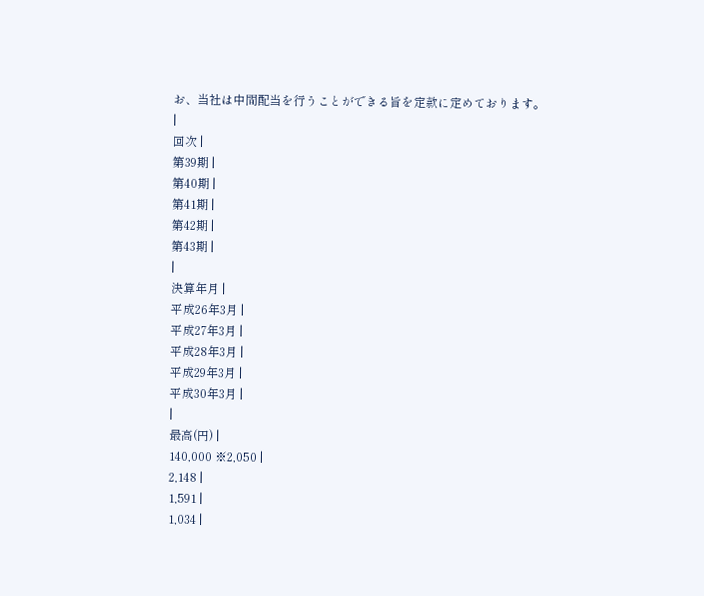お、当社は中間配当を行うことができる旨を定款に定めております。
|
回次 |
第39期 |
第40期 |
第41期 |
第42期 |
第43期 |
|
決算年月 |
平成26年3月 |
平成27年3月 |
平成28年3月 |
平成29年3月 |
平成30年3月 |
|
最高(円) |
140,000 ※2,050 |
2,148 |
1,591 |
1,034 |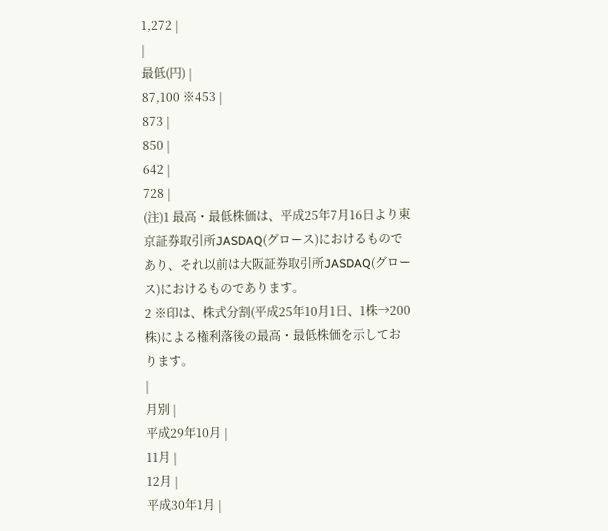1,272 |
|
最低(円) |
87,100 ※453 |
873 |
850 |
642 |
728 |
(注)1 最高・最低株価は、平成25年7月16日より東京証券取引所JASDAQ(グロース)におけるものであり、それ以前は大阪証券取引所JASDAQ(グロース)におけるものであります。
2 ※印は、株式分割(平成25年10月1日、1株→200株)による権利落後の最高・最低株価を示しております。
|
月別 |
平成29年10月 |
11月 |
12月 |
平成30年1月 |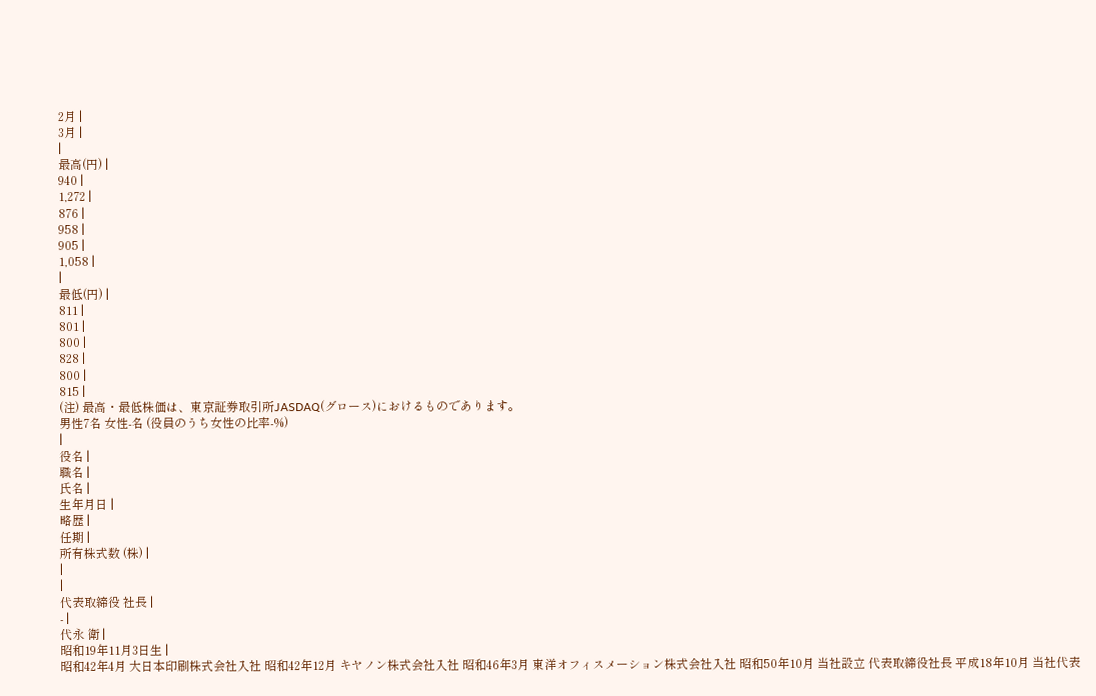2月 |
3月 |
|
最高(円) |
940 |
1,272 |
876 |
958 |
905 |
1,058 |
|
最低(円) |
811 |
801 |
800 |
828 |
800 |
815 |
(注) 最高・最低株価は、東京証券取引所JASDAQ(グロース)におけるものであります。
男性7名 女性-名 (役員のうち女性の比率-%)
|
役名 |
職名 |
氏名 |
生年月日 |
略歴 |
任期 |
所有株式数 (株) |
|
|
代表取締役 社長 |
- |
代永 衛 |
昭和19年11月3日生 |
昭和42年4月 大日本印刷株式会社入社 昭和42年12月 キヤノン株式会社入社 昭和46年3月 東洋オフィスメーション株式会社入社 昭和50年10月 当社設立 代表取締役社長 平成18年10月 当社代表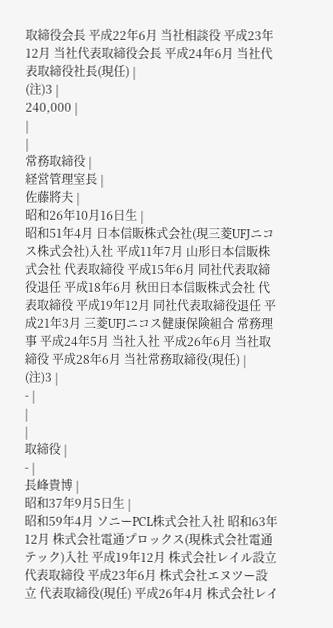取締役会長 平成22年6月 当社相談役 平成23年12月 当社代表取締役会長 平成24年6月 当社代表取締役社長(現任) |
(注)3 |
240,000 |
|
|
常務取締役 |
経営管理室長 |
佐藤將夫 |
昭和26年10月16日生 |
昭和51年4月 日本信販株式会社(現三菱UFJニコス株式会社)入社 平成11年7月 山形日本信販株式会社 代表取締役 平成15年6月 同社代表取締役退任 平成18年6月 秋田日本信販株式会社 代表取締役 平成19年12月 同社代表取締役退任 平成21年3月 三菱UFJニコス健康保険組合 常務理事 平成24年5月 当社入社 平成26年6月 当社取締役 平成28年6月 当社常務取締役(現任) |
(注)3 |
- |
|
|
取締役 |
- |
長峰貴博 |
昭和37年9月5日生 |
昭和59年4月 ソニーPCL株式会社入社 昭和63年12月 株式会社電通プロックス(現株式会社電通テック)入社 平成19年12月 株式会社レイル設立 代表取締役 平成23年6月 株式会社エヌツー設立 代表取締役(現任) 平成26年4月 株式会社レイ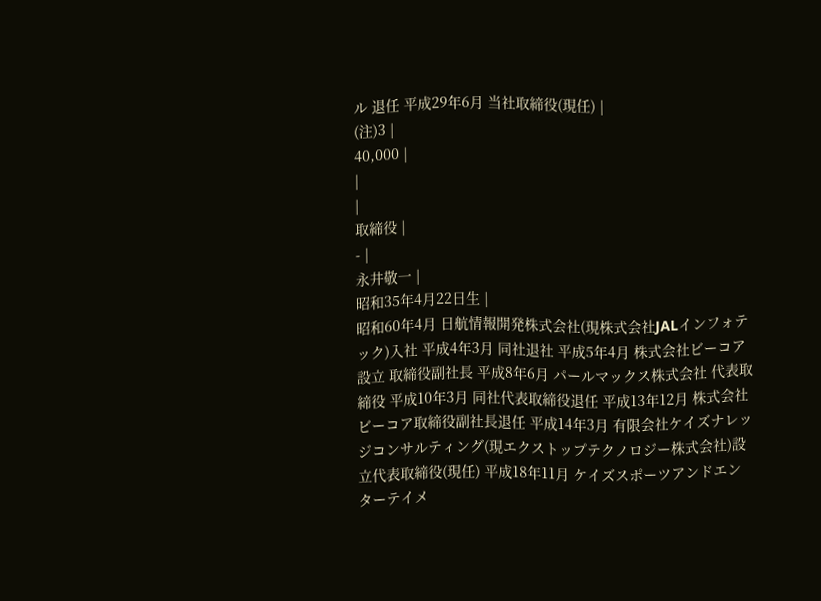ル 退任 平成29年6月 当社取締役(現任) |
(注)3 |
40,000 |
|
|
取締役 |
- |
永井敬一 |
昭和35年4月22日生 |
昭和60年4月 日航情報開発株式会社(現株式会社JALインフォテック)入社 平成4年3月 同社退社 平成5年4月 株式会社ビーコア設立 取締役副社長 平成8年6月 パールマックス株式会社 代表取締役 平成10年3月 同社代表取締役退任 平成13年12月 株式会社ビーコア取締役副社長退任 平成14年3月 有限会社ケイズナレッジコンサルティング(現エクストップテクノロジー株式会社)設立代表取締役(現任) 平成18年11月 ケイズスポーツアンドエンターテイメ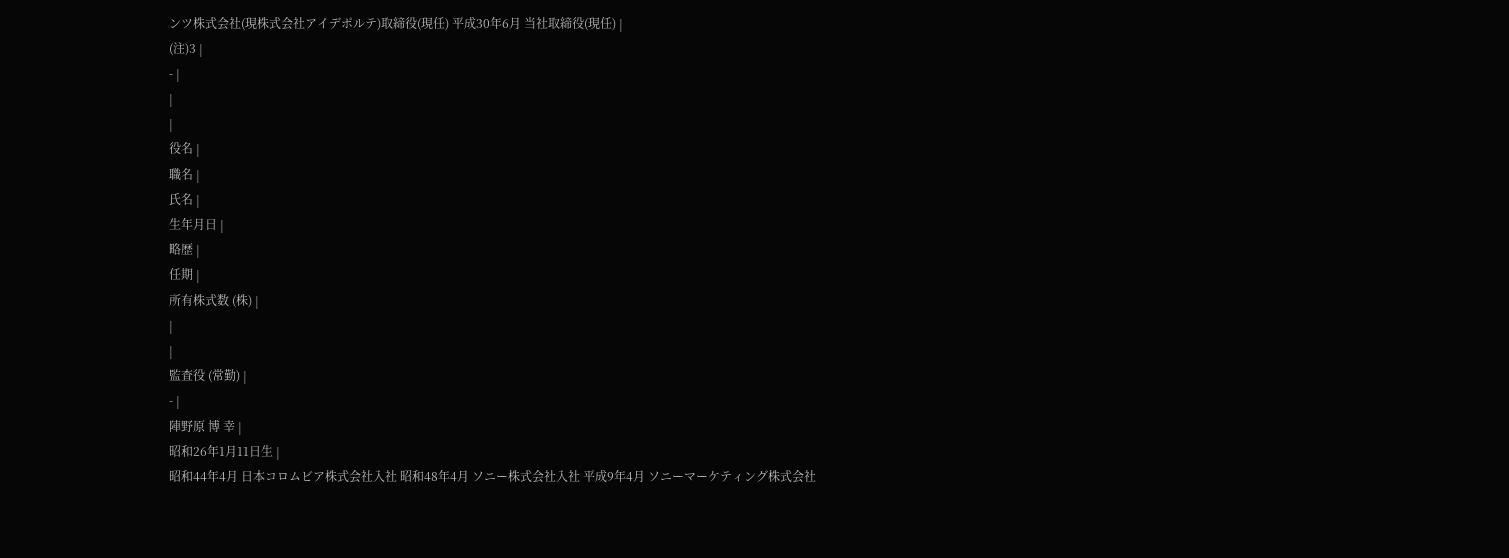ンツ株式会社(現株式会社アイデポルテ)取締役(現任) 平成30年6月 当社取締役(現任) |
(注)3 |
- |
|
|
役名 |
職名 |
氏名 |
生年月日 |
略歴 |
任期 |
所有株式数 (株) |
|
|
監査役 (常勤) |
- |
陣野原 博 幸 |
昭和26年1月11日生 |
昭和44年4月 日本コロムビア株式会社入社 昭和48年4月 ソニー株式会社入社 平成9年4月 ソニーマーケティング株式会社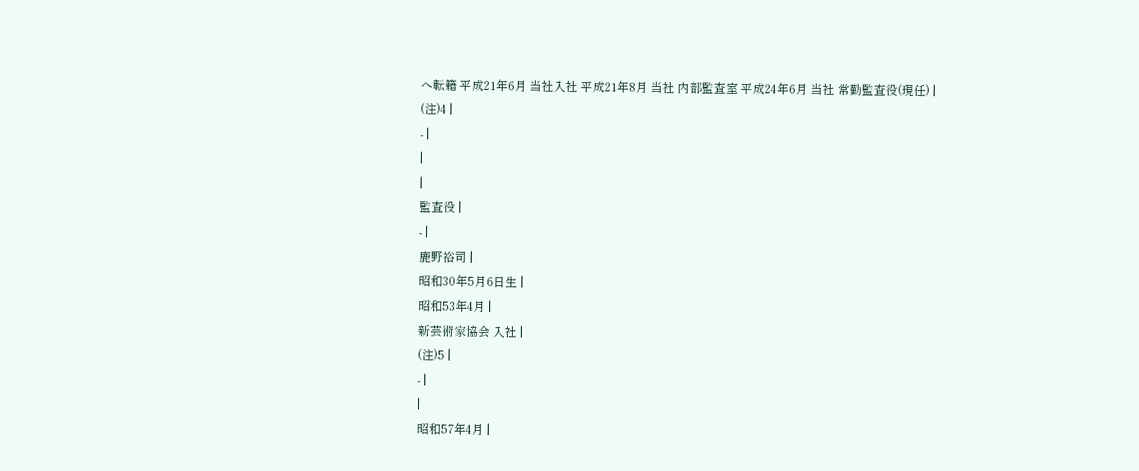へ転籍 平成21年6月 当社入社 平成21年8月 当社 内部監査室 平成24年6月 当社 常勤監査役(現任) |
(注)4 |
- |
|
|
監査役 |
- |
鹿野裕司 |
昭和30年5月6日生 |
昭和53年4月 |
新芸術家協会 入社 |
(注)5 |
- |
|
昭和57年4月 |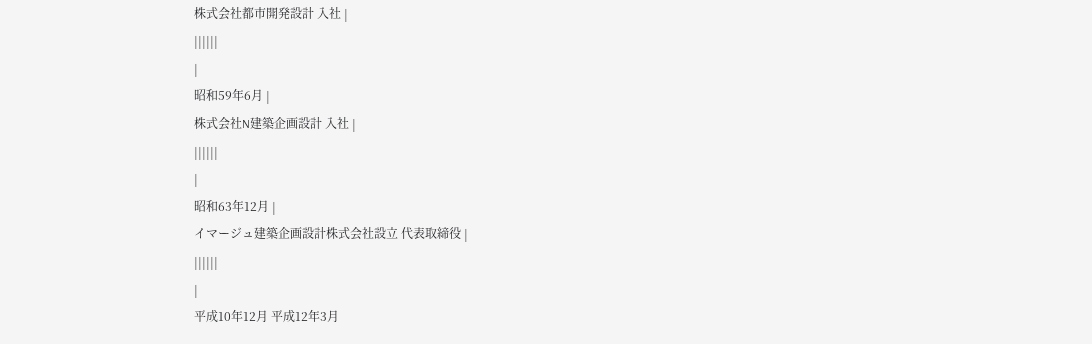株式会社都市開発設計 入社 |
||||||
|
昭和59年6月 |
株式会社N建築企画設計 入社 |
||||||
|
昭和63年12月 |
イマージュ建築企画設計株式会社設立 代表取締役 |
||||||
|
平成10年12月 平成12年3月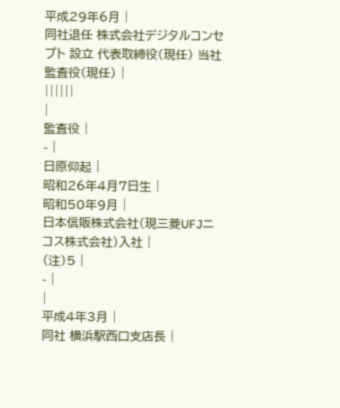平成29年6月 |
同社退任 株式会社デジタルコンセプト 設立 代表取締役(現任) 当社監査役(現任) |
||||||
|
監査役 |
- |
日原仰起 |
昭和26年4月7日生 |
昭和50年9月 |
日本信販株式会社(現三菱UFJニコス株式会社)入社 |
(注)5 |
- |
|
平成4年3月 |
同社 横浜駅西口支店長 |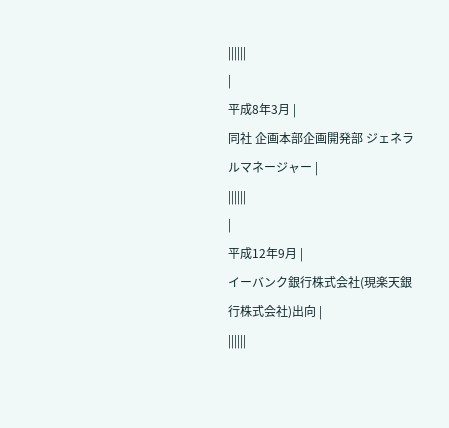||||||
|
平成8年3月 |
同社 企画本部企画開発部 ジェネラルマネージャー |
||||||
|
平成12年9月 |
イーバンク銀行株式会社(現楽天銀行株式会社)出向 |
||||||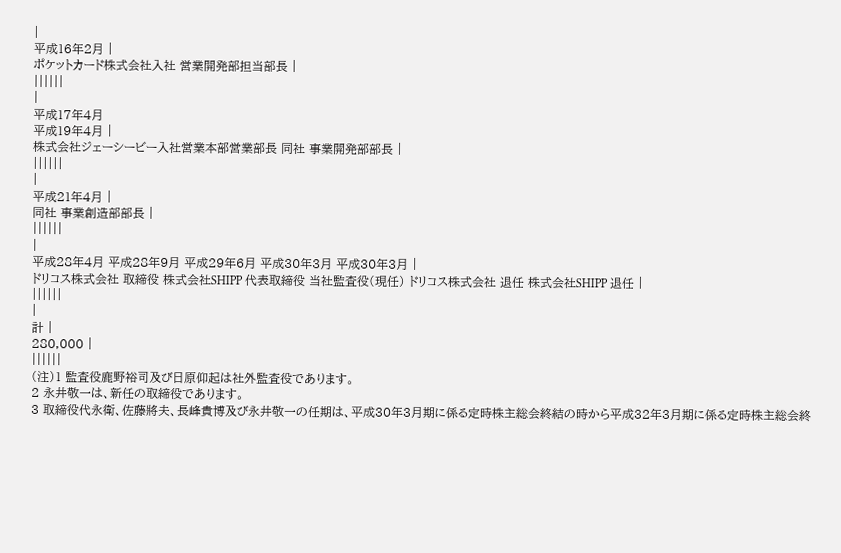|
平成16年2月 |
ポケットカード株式会社入社 営業開発部担当部長 |
||||||
|
平成17年4月
平成19年4月 |
株式会社ジェーシービー入社営業本部営業部長 同社 事業開発部部長 |
||||||
|
平成21年4月 |
同社 事業創造部部長 |
||||||
|
平成28年4月 平成28年9月 平成29年6月 平成30年3月 平成30年3月 |
ドリコス株式会社 取締役 株式会社SHIPP 代表取締役 当社監査役(現任) ドリコス株式会社 退任 株式会社SHIPP 退任 |
||||||
|
計 |
280,000 |
||||||
(注)1 監査役鹿野裕司及び日原仰起は社外監査役であります。
2 永井敬一は、新任の取締役であります。
3 取締役代永衛、佐藤將夫、長峰貴博及び永井敬一の任期は、平成30年3月期に係る定時株主総会終結の時から平成32年3月期に係る定時株主総会終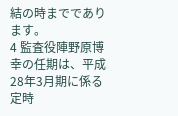結の時までであります。
4 監査役陣野原博幸の任期は、平成28年3月期に係る定時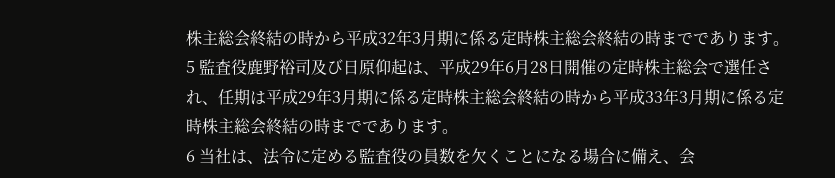株主総会終結の時から平成32年3月期に係る定時株主総会終結の時までであります。
5 監査役鹿野裕司及び日原仰起は、平成29年6月28日開催の定時株主総会で選任され、任期は平成29年3月期に係る定時株主総会終結の時から平成33年3月期に係る定時株主総会終結の時までであります。
6 当社は、法令に定める監査役の員数を欠くことになる場合に備え、会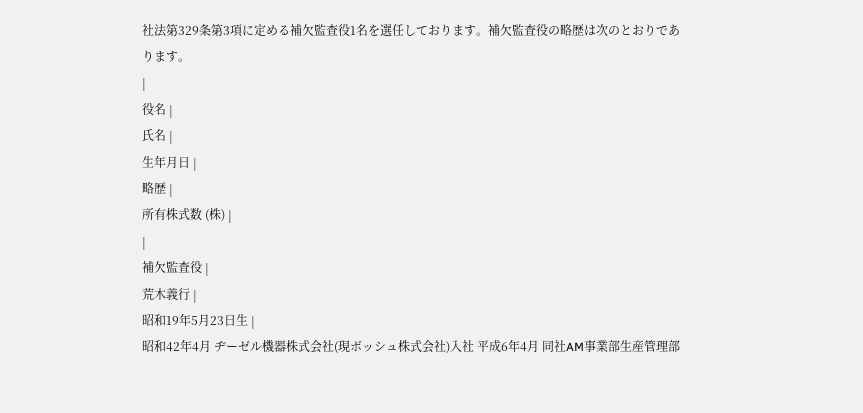社法第329条第3項に定める補欠監査役1名を選任しております。補欠監査役の略歴は次のとおりであります。
|
役名 |
氏名 |
生年月日 |
略歴 |
所有株式数 (株) |
|
補欠監査役 |
荒木義行 |
昭和19年5月23日生 |
昭和42年4月 ヂーゼル機器株式会社(現ボッシュ株式会社)入社 平成6年4月 同社AM事業部生産管理部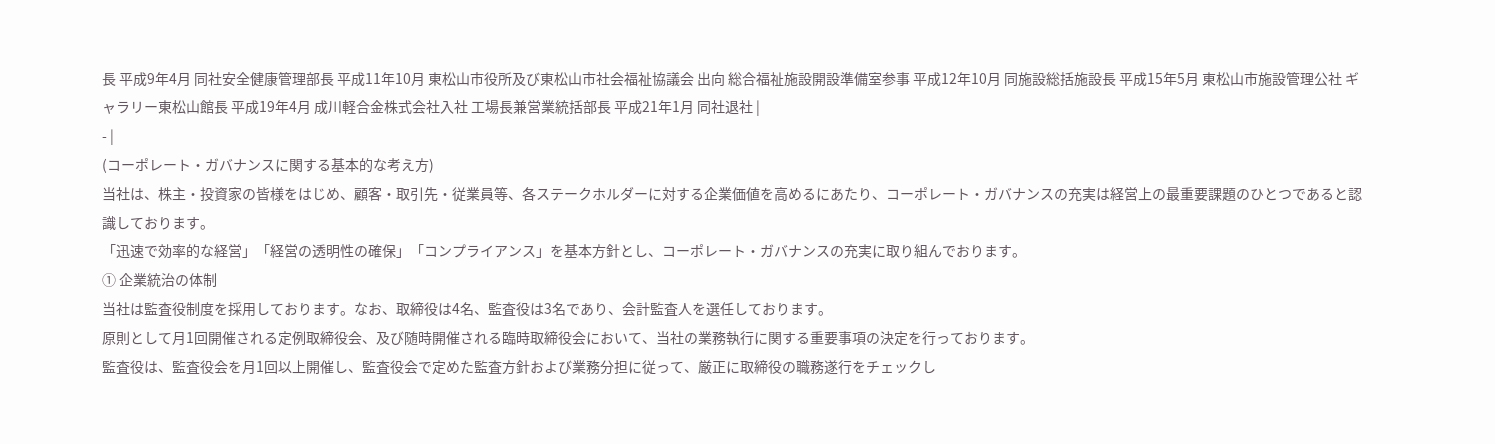長 平成9年4月 同社安全健康管理部長 平成11年10月 東松山市役所及び東松山市社会福祉協議会 出向 総合福祉施設開設準備室参事 平成12年10月 同施設総括施設長 平成15年5月 東松山市施設管理公社 ギャラリー東松山館長 平成19年4月 成川軽合金株式会社入社 工場長兼営業統括部長 平成21年1月 同社退社 |
- |
(コーポレート・ガバナンスに関する基本的な考え方)
当社は、株主・投資家の皆様をはじめ、顧客・取引先・従業員等、各ステークホルダーに対する企業価値を高めるにあたり、コーポレート・ガバナンスの充実は経営上の最重要課題のひとつであると認識しております。
「迅速で効率的な経営」「経営の透明性の確保」「コンプライアンス」を基本方針とし、コーポレート・ガバナンスの充実に取り組んでおります。
① 企業統治の体制
当社は監査役制度を採用しております。なお、取締役は4名、監査役は3名であり、会計監査人を選任しております。
原則として月1回開催される定例取締役会、及び随時開催される臨時取締役会において、当社の業務執行に関する重要事項の決定を行っております。
監査役は、監査役会を月1回以上開催し、監査役会で定めた監査方針および業務分担に従って、厳正に取締役の職務遂行をチェックし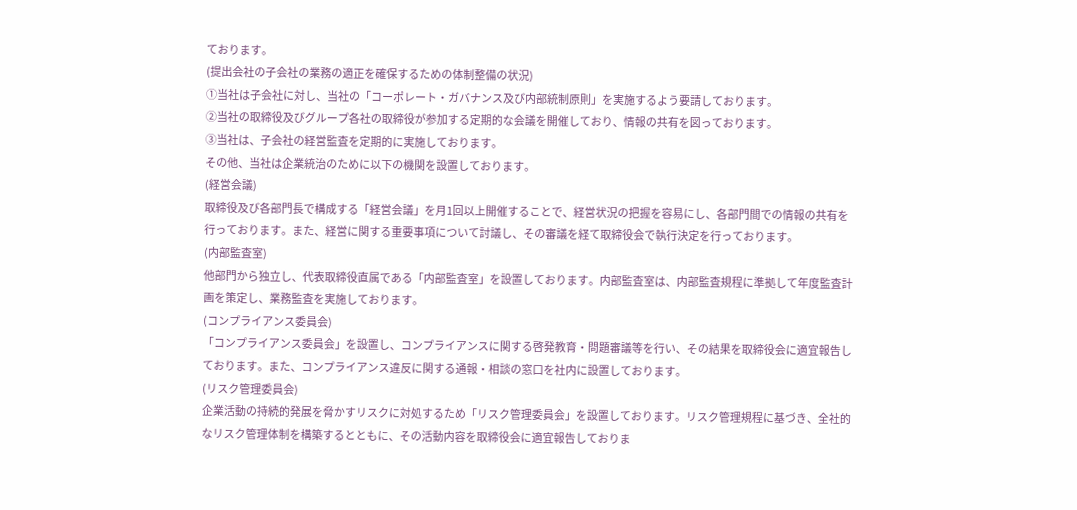ております。
(提出会社の子会社の業務の適正を確保するための体制整備の状況)
①当社は子会社に対し、当社の「コーポレート・ガバナンス及び内部統制原則」を実施するよう要請しております。
②当社の取締役及びグループ各社の取締役が参加する定期的な会議を開催しており、情報の共有を図っております。
③当社は、子会社の経営監査を定期的に実施しております。
その他、当社は企業統治のために以下の機関を設置しております。
(経営会議)
取締役及び各部門長で構成する「経営会議」を月1回以上開催することで、経営状況の把握を容易にし、各部門間での情報の共有を行っております。また、経営に関する重要事項について討議し、その審議を経て取締役会で執行決定を行っております。
(内部監査室)
他部門から独立し、代表取締役直属である「内部監査室」を設置しております。内部監査室は、内部監査規程に準拠して年度監査計画を策定し、業務監査を実施しております。
(コンプライアンス委員会)
「コンプライアンス委員会」を設置し、コンプライアンスに関する啓発教育・問題審議等を行い、その結果を取締役会に適宜報告しております。また、コンプライアンス違反に関する通報・相談の窓口を社内に設置しております。
(リスク管理委員会)
企業活動の持続的発展を脅かすリスクに対処するため「リスク管理委員会」を設置しております。リスク管理規程に基づき、全社的なリスク管理体制を構築するとともに、その活動内容を取締役会に適宜報告しておりま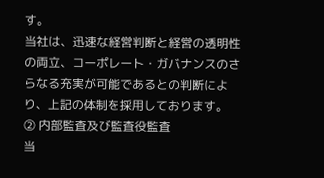す。
当社は、迅速な経営判断と経営の透明性の両立、コーポレート・ガバナンスのさらなる充実が可能であるとの判断により、上記の体制を採用しております。
② 内部監査及び監査役監査
当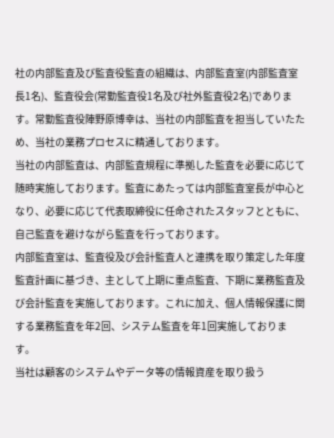社の内部監査及び監査役監査の組織は、内部監査室(内部監査室長1名)、監査役会(常勤監査役1名及び社外監査役2名)であります。常勤監査役陣野原博幸は、当社の内部監査を担当していたため、当社の業務プロセスに精通しております。
当社の内部監査は、内部監査規程に準拠した監査を必要に応じて随時実施しております。監査にあたっては内部監査室長が中心となり、必要に応じて代表取締役に任命されたスタッフとともに、自己監査を避けながら監査を行っております。
内部監査室は、監査役及び会計監査人と連携を取り策定した年度監査計画に基づき、主として上期に重点監査、下期に業務監査及び会計監査を実施しております。これに加え、個人情報保護に関する業務監査を年2回、システム監査を年1回実施しております。
当社は顧客のシステムやデータ等の情報資産を取り扱う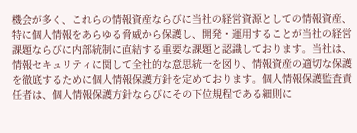機会が多く、これらの情報資産ならびに当社の経営資源としての情報資産、特に個人情報をあらゆる脅威から保護し、開発・運用することが当社の経営課題ならびに内部統制に直結する重要な課題と認識しております。当社は、情報セキュリティに関して全社的な意思統一を図り、情報資産の適切な保護を徹底するために個人情報保護方針を定めております。個人情報保護監査責任者は、個人情報保護方針ならびにその下位規程である細則に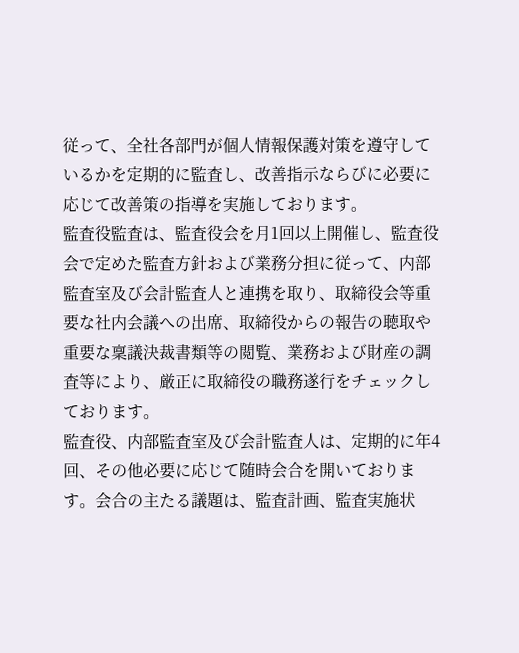従って、全社各部門が個人情報保護対策を遵守しているかを定期的に監査し、改善指示ならびに必要に応じて改善策の指導を実施しております。
監査役監査は、監査役会を月1回以上開催し、監査役会で定めた監査方針および業務分担に従って、内部監査室及び会計監査人と連携を取り、取締役会等重要な社内会議への出席、取締役からの報告の聴取や重要な稟議決裁書類等の閲覧、業務および財産の調査等により、厳正に取締役の職務遂行をチェックしております。
監査役、内部監査室及び会計監査人は、定期的に年4回、その他必要に応じて随時会合を開いております。会合の主たる議題は、監査計画、監査実施状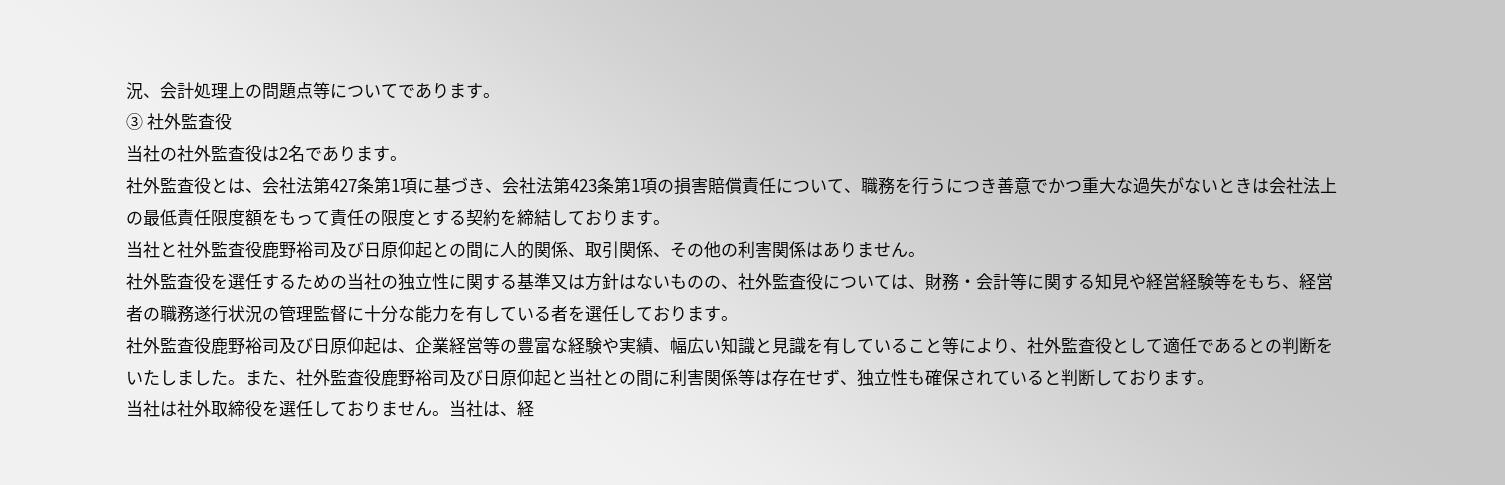況、会計処理上の問題点等についてであります。
③ 社外監査役
当社の社外監査役は2名であります。
社外監査役とは、会社法第427条第1項に基づき、会社法第423条第1項の損害賠償責任について、職務を行うにつき善意でかつ重大な過失がないときは会社法上の最低責任限度額をもって責任の限度とする契約を締結しております。
当社と社外監査役鹿野裕司及び日原仰起との間に人的関係、取引関係、その他の利害関係はありません。
社外監査役を選任するための当社の独立性に関する基準又は方針はないものの、社外監査役については、財務・会計等に関する知見や経営経験等をもち、経営者の職務遂行状況の管理監督に十分な能力を有している者を選任しております。
社外監査役鹿野裕司及び日原仰起は、企業経営等の豊富な経験や実績、幅広い知識と見識を有していること等により、社外監査役として適任であるとの判断をいたしました。また、社外監査役鹿野裕司及び日原仰起と当社との間に利害関係等は存在せず、独立性も確保されていると判断しております。
当社は社外取締役を選任しておりません。当社は、経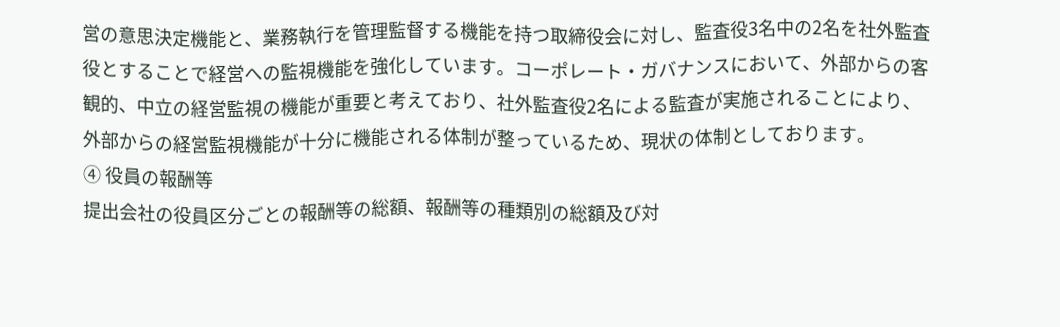営の意思決定機能と、業務執行を管理監督する機能を持つ取締役会に対し、監査役3名中の2名を社外監査役とすることで経営への監視機能を強化しています。コーポレート・ガバナンスにおいて、外部からの客観的、中立の経営監視の機能が重要と考えており、社外監査役2名による監査が実施されることにより、外部からの経営監視機能が十分に機能される体制が整っているため、現状の体制としております。
④ 役員の報酬等
提出会社の役員区分ごとの報酬等の総額、報酬等の種類別の総額及び対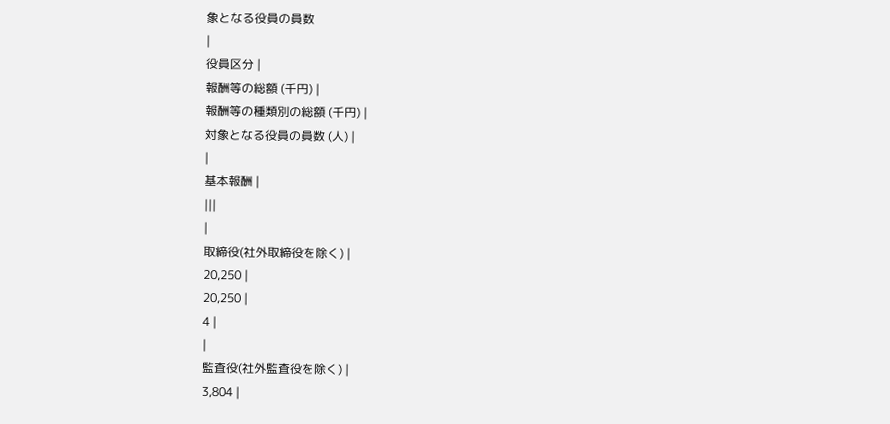象となる役員の員数
|
役員区分 |
報酬等の総額 (千円) |
報酬等の種類別の総額 (千円) |
対象となる役員の員数 (人) |
|
基本報酬 |
|||
|
取締役(社外取締役を除く) |
20,250 |
20,250 |
4 |
|
監査役(社外監査役を除く) |
3,804 |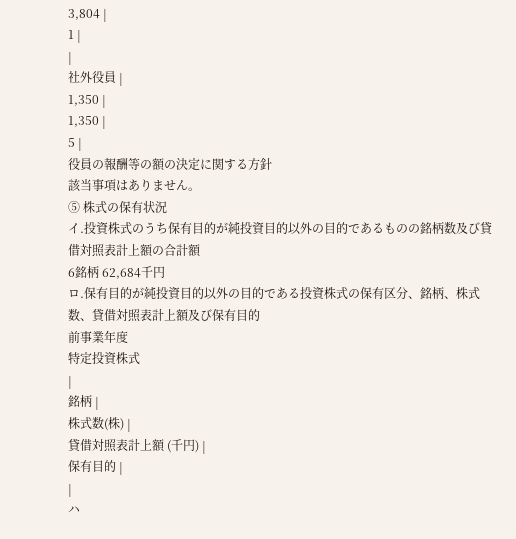3,804 |
1 |
|
社外役員 |
1,350 |
1,350 |
5 |
役員の報酬等の額の決定に関する方針
該当事項はありません。
⑤ 株式の保有状況
イ.投資株式のうち保有目的が純投資目的以外の目的であるものの銘柄数及び貸借対照表計上額の合計額
6銘柄 62,684千円
ロ.保有目的が純投資目的以外の目的である投資株式の保有区分、銘柄、株式数、貸借対照表計上額及び保有目的
前事業年度
特定投資株式
|
銘柄 |
株式数(株) |
貸借対照表計上額 (千円) |
保有目的 |
|
ハ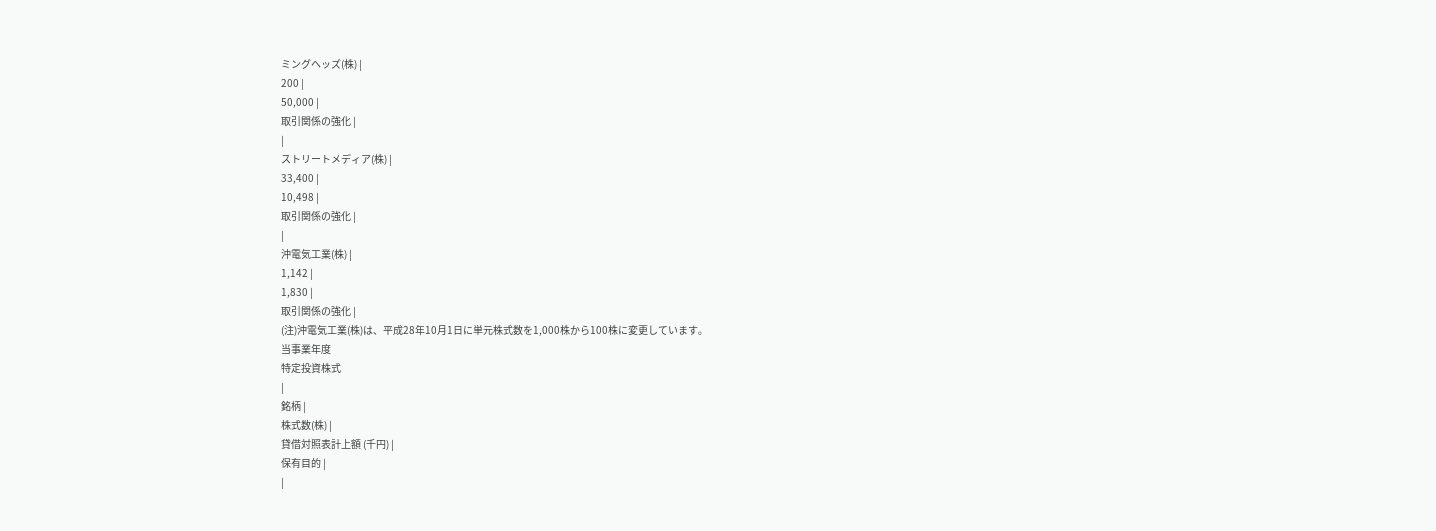ミングヘッズ(株) |
200 |
50,000 |
取引関係の強化 |
|
ストリートメディア(株) |
33,400 |
10,498 |
取引関係の強化 |
|
沖電気工業(株) |
1,142 |
1,830 |
取引関係の強化 |
(注)沖電気工業(株)は、平成28年10月1日に単元株式数を1,000株から100株に変更しています。
当事業年度
特定投資株式
|
銘柄 |
株式数(株) |
貸借対照表計上額 (千円) |
保有目的 |
|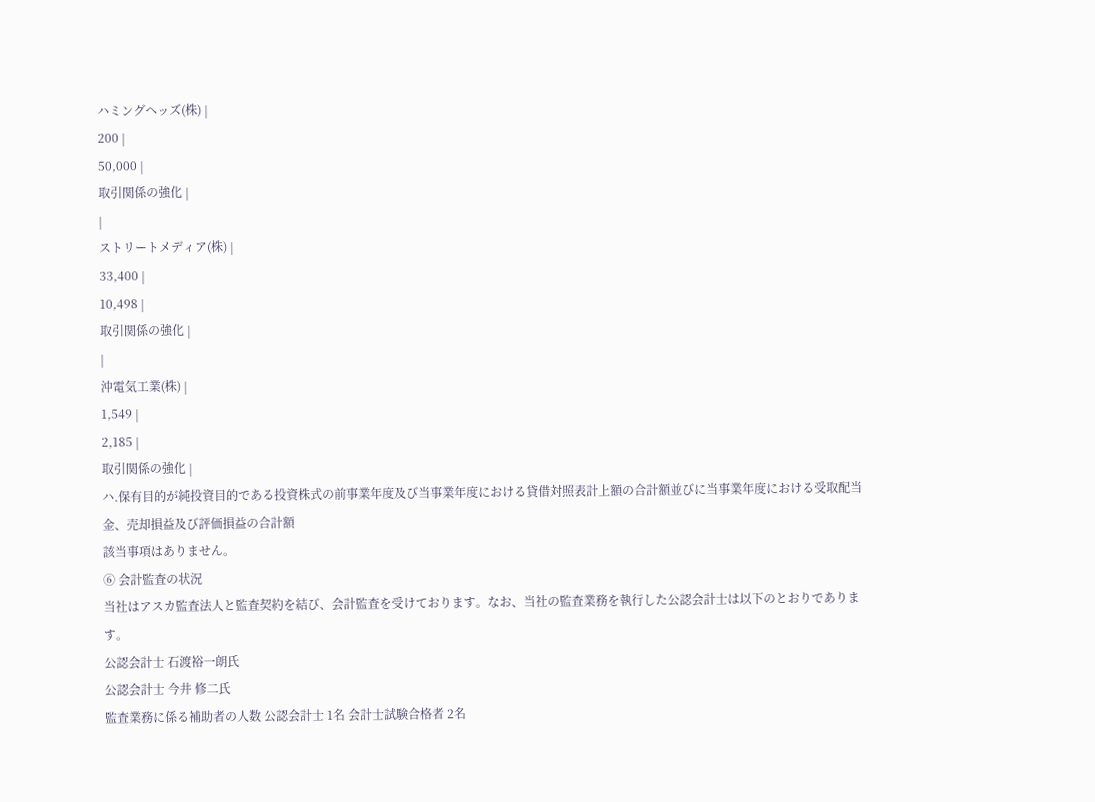ハミングヘッズ(株) |
200 |
50,000 |
取引関係の強化 |
|
ストリートメディア(株) |
33,400 |
10,498 |
取引関係の強化 |
|
沖電気工業(株) |
1,549 |
2,185 |
取引関係の強化 |
ハ.保有目的が純投資目的である投資株式の前事業年度及び当事業年度における貸借対照表計上額の合計額並びに当事業年度における受取配当金、売却損益及び評価損益の合計額
該当事項はありません。
⑥ 会計監査の状況
当社はアスカ監査法人と監査契約を結び、会計監査を受けております。なお、当社の監査業務を執行した公認会計士は以下のとおりであります。
公認会計士 石渡裕一朗氏
公認会計士 今井 修二氏
監査業務に係る補助者の人数 公認会計士 1名 会計士試験合格者 2名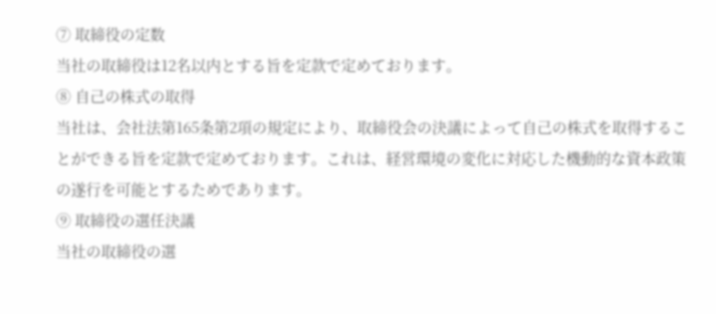⑦ 取締役の定数
当社の取締役は12名以内とする旨を定款で定めております。
⑧ 自己の株式の取得
当社は、会社法第165条第2項の規定により、取締役会の決議によって自己の株式を取得することができる旨を定款で定めております。これは、経営環境の変化に対応した機動的な資本政策の遂行を可能とするためであります。
⑨ 取締役の選任決議
当社の取締役の選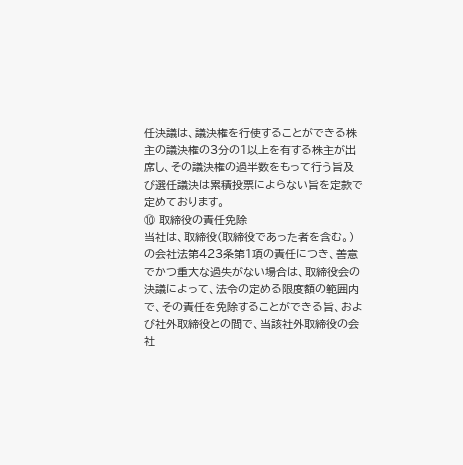任決議は、議決権を行使することができる株主の議決権の3分の1以上を有する株主が出席し、その議決権の過半数をもって行う旨及び選任議決は累積投票によらない旨を定款で定めております。
⑩ 取締役の責任免除
当社は、取締役(取締役であった者を含む。)の会社法第423条第1項の責任につき、善意でかつ重大な過失がない場合は、取締役会の決議によって、法令の定める限度額の範囲内で、その責任を免除することができる旨、および社外取締役との間で、当該社外取締役の会社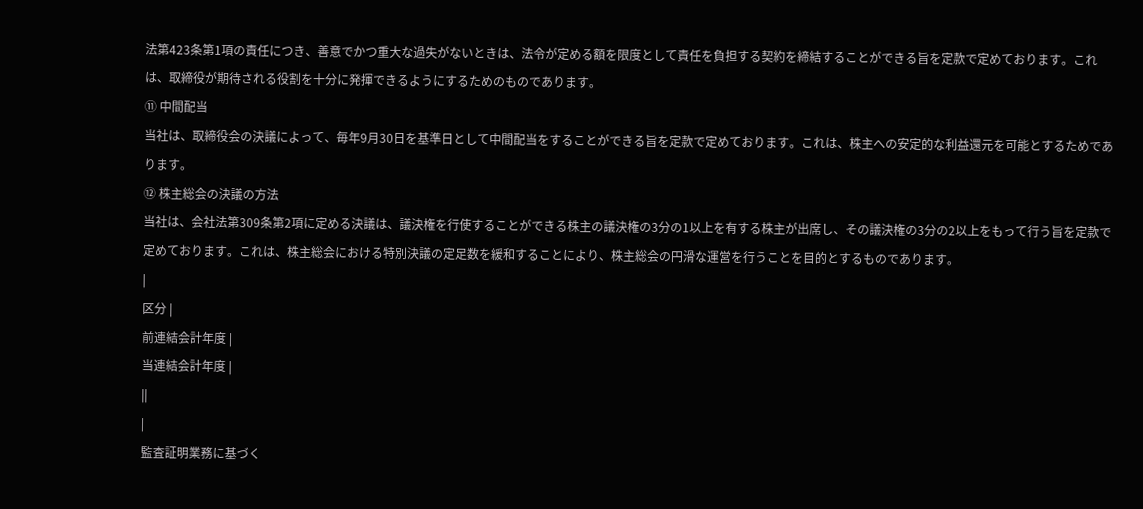法第423条第1項の責任につき、善意でかつ重大な過失がないときは、法令が定める額を限度として責任を負担する契約を締結することができる旨を定款で定めております。これは、取締役が期待される役割を十分に発揮できるようにするためのものであります。
⑪ 中間配当
当社は、取締役会の決議によって、毎年9月30日を基準日として中間配当をすることができる旨を定款で定めております。これは、株主への安定的な利益還元を可能とするためであります。
⑫ 株主総会の決議の方法
当社は、会社法第309条第2項に定める決議は、議決権を行使することができる株主の議決権の3分の1以上を有する株主が出席し、その議決権の3分の2以上をもって行う旨を定款で定めております。これは、株主総会における特別決議の定足数を緩和することにより、株主総会の円滑な運営を行うことを目的とするものであります。
|
区分 |
前連結会計年度 |
当連結会計年度 |
||
|
監査証明業務に基づく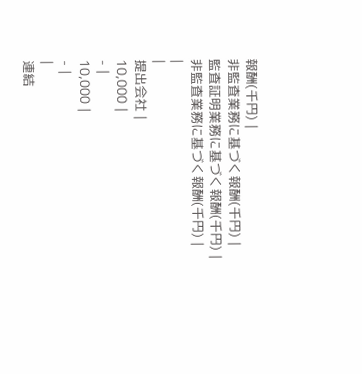報酬(千円) |
非監査業務に基づく報酬(千円) |
監査証明業務に基づく報酬(千円) |
非監査業務に基づく報酬(千円) |
|
|
提出会社 |
10,000 |
- |
10,000 |
- |
|
連結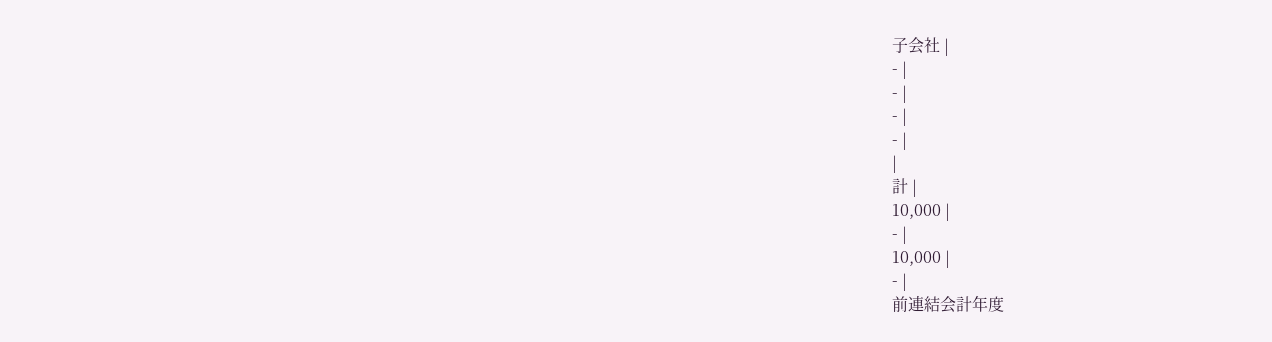子会社 |
- |
- |
- |
- |
|
計 |
10,000 |
- |
10,000 |
- |
前連結会計年度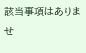該当事項はありませ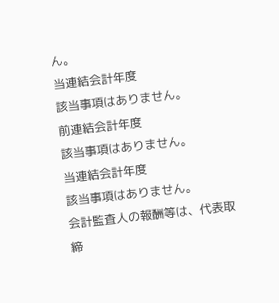ん。
当連結会計年度
該当事項はありません。
前連結会計年度
該当事項はありません。
当連結会計年度
該当事項はありません。
会計監査人の報酬等は、代表取締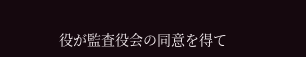役が監査役会の同意を得て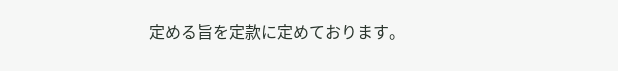定める旨を定款に定めております。